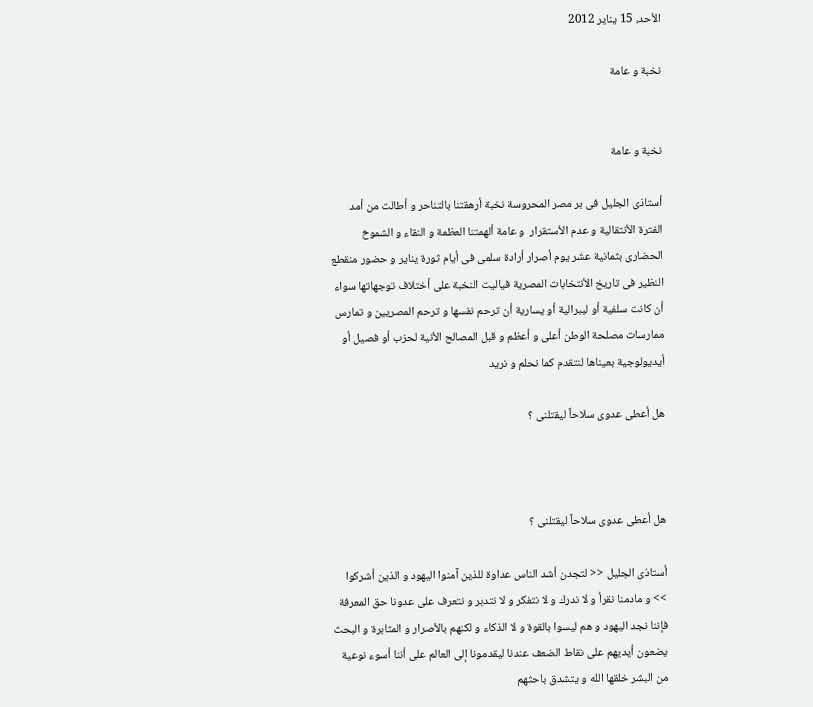الأحد، 15 يناير 2012

نخبة و عامة


نخبة و عامة

أستاذى الجليل فى بر مصر المحروسة نخبة أرهقتنا بالتناحر و أطالت من أمد الفترة الأنتقالية و عدم الأستقرار  و عامة ألهمتنا العظمة و النقاء و الشموخ الحضارى بثمانية عشر يوم أصرار أرادة سلمى فى أيام ثورة يناير و حضور منقطع النظير فى تاريخ الأنتخابات المصرية فياليت النخبة على أختلاف توجهاتها سواء أن كانت سلفية أو ليبرالية أو يسارية أن ترحم نفسها و ترحم المصريين و تمارس ممارسات مصلحة الوطن أعلى و أعظم و قبل المصالح الأنية لحزب أو فصيل أو أيديولوجية بعيناها لنتقدم كما نحلم و نريد

هل أعطى عدوى سلاحاً ليقتلنى ؟



هل أعطى عدوى سلاحاً ليقتلنى ؟

أستاذى الجليل << لتجدن أشد الناس عداوة للذين آمنوا اليهود و الذين أشركوا >> و مادمنا نقرأ و لا ندرك و لا نتفكر و لا نتدبر و نتعرف على عدونا حق المعرفة فإننا نجد اليهود و هم ليسوا بالقوة و لا الذكاء و لكنهم بالأصرار و المثابرة و البحث يضعون أيديهم على نقاط الضعف عندنا ليقدمونا إلى العالم على أننا أسوء نوعية من البشر خلقها الله و يتشدق باحثهم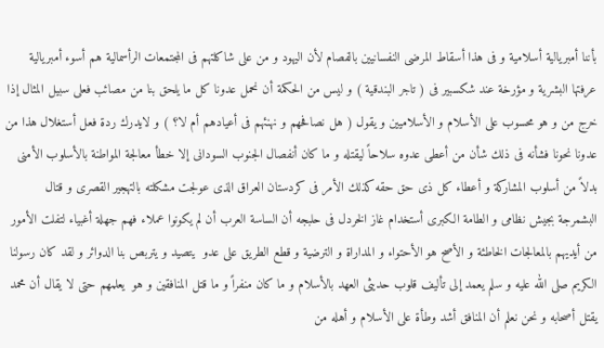بأننا أمبريالية أسلامية و فى هذا أسقاط المرضى النفسانيين بالفصام لأن اليهود و من على شاكلتهم فى المجتمعات الرأسمالية هم أسوء أمبريالية عرفتها البشرية و مؤرخة عند شكسبير فى ( تاجر البندقية ) و ليس من الحكمة أن نحمل عدونا كل ما يلحق بنا من مصائب فعلى سبيل المثال إذا خرج من و هو محسوب على الأسلام و الأسلاميين و يقول ( هل نصافحهم و نهنئهم فى أعيادهم أم لا؟ ) و لايدرك ردة فعل أستغلال هذا من عدونا نحونا فشأنه فى ذلك شأن من أعطى عدوه سلاحاً ليقتله و ما كان أنفصال الجنوب السودانى إلا خطأ معالجة المواطنة بالأسلوب الأمنى بدلاً من أسلوب المشاركة و أعطاء كل ذى حق حقه كذلك الأمر فى كردستان العراق الذى عولجت مشكلته بالتهجير القصرى و قتال البشمرجة بجيش نظامى و الطامة الكبرى أستخدام غاز الخردل فى حلبجه أن الساسة العرب أن لم يكونوا عملاء فهم جهلة أغبياء لتفلت الأمور من أيديهم بالمعالجات الخاطئة و الأصح هو الأحتواء و المداراة و الترضية و قطع الطريق على عدو  يتصيد و يتربص بنا الدوائر و لقد كان رسولنا الكريم صلى الله عليه و سلم يعمد إلى تأليف قلوب حديثى العهد بالأسلام و ما كان منفراً و ما قتل المنافقين و هو  يعلمهم حتى لا يقال أن محمد يقتل أصحابه و نحن نعلم أن المنافق أشد وطأة على الأسلام و أهله من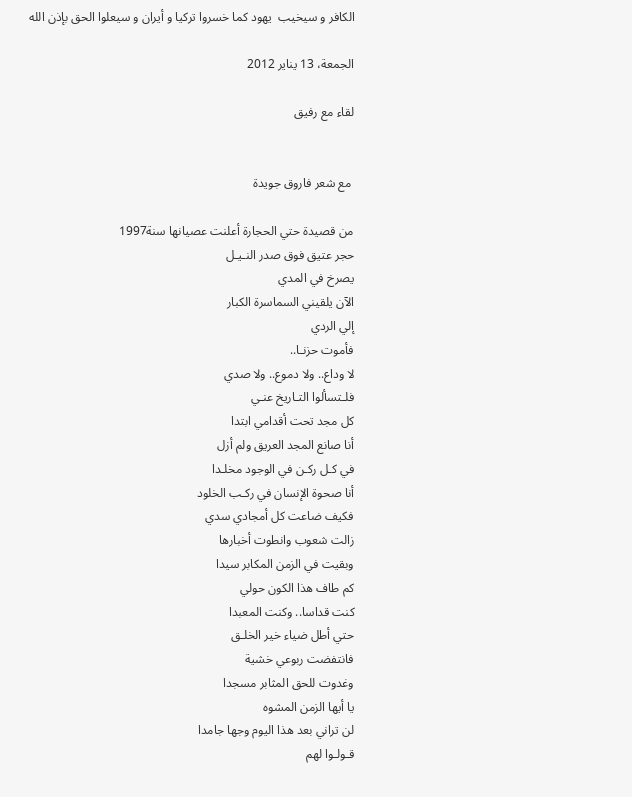الكافر و سيخيب  يهود كما خسروا تركيا و أيران و سيعلوا الحق بإذن الله

الجمعة، 13 يناير 2012

لقاء مع رفيق


 مع شعر فاروق جويدة

من قصيدة حتي الحجارة أعلنت عصيانها سنة1997
حجر عتيق فوق صدر النـيـل
يصرخ في المدي
الآن يلقيني السماسرة الكبار
إلي الردي
فأموت حزنـا..
لا وداع.. ولا دموع.. ولا صدي
فلـتسألوا التـاريخ عنـي
كل مجد تحت أقدامي ابتدا
أنا صانع المجد العريق ولم أزل
في كـل ركـن في الوجود مخلـدا
أنا صحوة الإنسان في ركـب الخلود
فكيف ضاعت كل أمجادي سدي
زالت شعوب وانطوت أخبارها
وبقيت في الزمن المكابر سيدا
كم طاف هذا الكون حولي
كنت قداسا.. وكنت المعبدا
حتي أطل ضياء خير الخلـق
فانتفضت ربوعي خشية
وغدوت للحق المثابر مسجدا
يا أيها الزمن المشوه
لن تراني بعد هذا اليوم وجها جامدا
قـولـوا لهم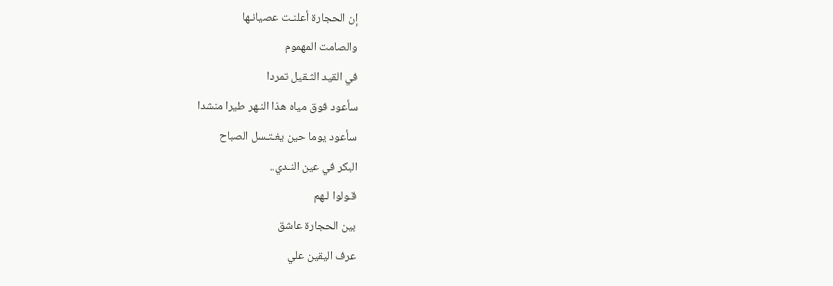إن الحجارة أعلنـت عصيانـها
والصامت المهموم
في القيد الثـقيل تمردا
سأعود فوق مياه هذا النـهر طيرا منشدا
سأعود يوما حين يغـتـسل الصباح
البكر في عين النـدي..
قـولوا لـهم
بين الحجارة عاشق
عرف اليقين علي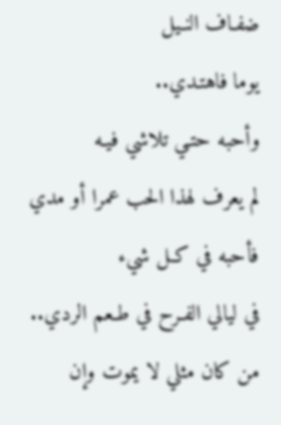ضفـاف النـيل
يوما فاهتـدي..
وأحبه حتـي تلاشي فيـه
لم يعرف لهذا الحب عمرا أو مدي
فأحبه في كـل شيء
في ليالي الفـرح في طـعم الردي..
من كان مثلي لا يموت وإن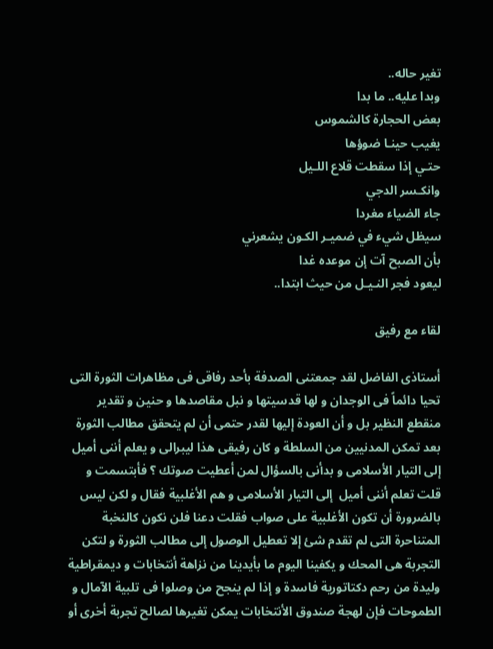تغير حاله..
وبدا عليه.. ما بدا
بعض الحجارة كالشموس
يغيب حينـا ضوؤها
حتـي إذا سقطت قلاع اللـيل
وانكـسر الدجي
جاء الضياء مغردا
سيظل شيء في ضميـر الكـون يشعرني
بأن الصبح آت إن موعده غدا
ليعود فجر النـيـل من حيث ابتدا..

لقاء مع رفيق

أستاذى الفاضل لقد جمعتنى الصدفة بأحد رفاقى فى مظاهرات الثورة التى تحيا دائماً فى الوجدان و لها قدسيتها و نبل مقاصدها و حنين و تقدير منقطع النظير بل و أن العودة إليها لقدر حتمى أن لم يتحقق مطالب الثورة بعد تمكن المدنيين من السلطة و كان رفيقى هذا ليبرالى و يعلم أننى أميل إلى التيار الأسلامى و بدأنى بالسؤال لمن أعطيت صوتك ؟ فأبتسمت و قلت تعلم أننى أميل  إلى التيار الأسلامى و هم الأغلبية فقال و لكن ليس بالضرورة أن تكون الأغلبية على صواب فقلت دعنا فلن نكون كالنخبة المتناحرة التى لم تقدم شئ إلا تعطيل الوصول إلى مطالب الثورة و لتكن التجربة هى المحك و يكفينا اليوم ما بأيدينا من نزاهة أنتخابات و ديمقراطية وليدة من رحم دكتاتورية فاسدة و إذا لم ينجح من وصلوا فى تلبية الآمال و الطموحات فإن لهجة صندوق الأنتخابات يمكن تغيرها لصالح تجربة أخرى أو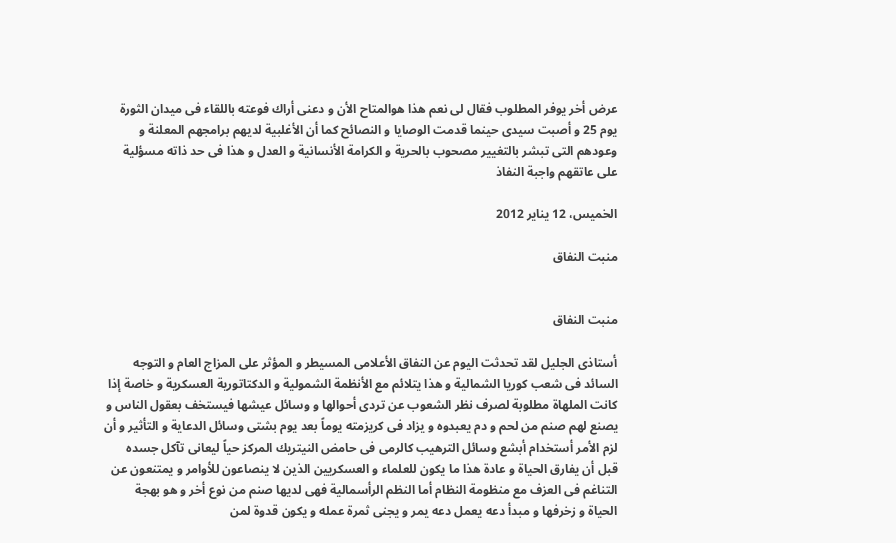عرض أخر يوفر المطلوب فقال لى نعم هذا هوالمتاح الأن و دعنى أراك فوعته باللقاء فى ميدان الثورة يوم 25 و أصبت سيدى حينما قدمت الوصايا و النصائح كما أن الأغلبية لديهم برامجهم المعلنة و وعودهم التى تبشر بالتغيير مصحوب بالحرية و الكرامة الأنسانية و العدل و هذا فى حد ذاته مسؤلية على عاتقهم واجبة النفاذ

الخميس، 12 يناير 2012

منبت النفاق


منبت النفاق

أستاذى الجليل لقد تحدثت اليوم عن النفاق الأعلامى المسيطر و المؤثر على المزاج العام و التوجه السائد فى شعب كوريا الشمالية و هذا يتلائم مع الأنظمة الشمولية و الدكتاتورية العسكرية و خاصة إذا كانت الملهاة مطلوبة لصرف نظر الشعوب عن تردى أحوالها و وسائل عيشها فيستخف بعقول الناس و يصنع لهم صنم من لحم و دم يعبدوه و يزاد فى كريزمته يوماً بعد يوم بشتى وسائل الدعاية و التأثير و أن لزم الأمر أستخدام أبشع وسائل الترهيب كالرمى فى حامض النيتريك المركز حياً ليعانى تآكل جسده قبل أن يفارق الحياة و عادة هذا ما يكون للعلماء و العسكريين الذين لا ينصاعون للأوامر و يمتنعون عن التناغم فى العزف مع منظومة النظام أما النظم الرأسمالية فهى لديها صنم من نوع أخر و هو بهجة الحياة و زخرفها و مبدأ دعه يعمل دعه يمر و يجنى ثمرة عمله و يكون قدوة لمن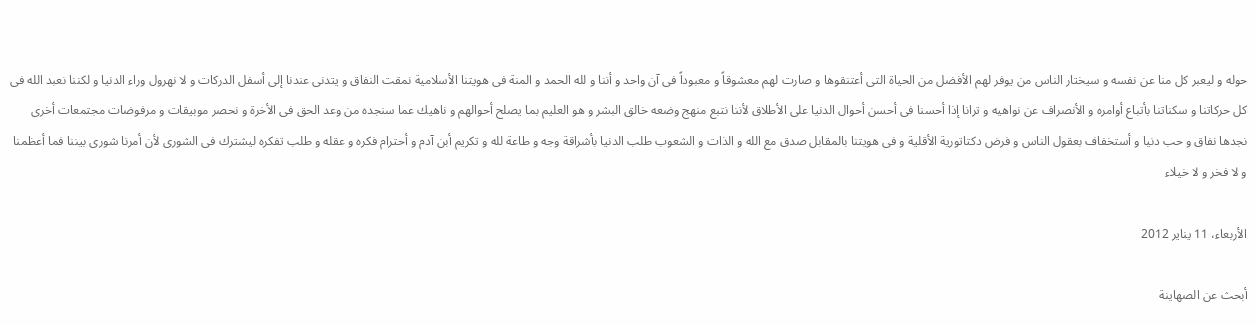حوله و ليعبر كل منا عن نفسه و سيختار الناس من يوفر لهم الأفضل من الحياة التى أعتنقوها و صارت لهم معشوقاً و معبوداً فى آن واحد و أننا و لله الحمد و المنة فى هويتنا الأسلامية نمقت النفاق و يتدنى عندنا إلى أسفل الدركات و لا نهرول وراء الدنيا و لكننا نعبد الله فى كل حركاتنا و سكناتنا بأتباع أوامره و الأنصراف عن نواهيه و ترانا إذا أحسنا فى أحسن أحوال الدنيا على الأطلاق لأننا نتبع منهج وضعه خالق البشر و هو العليم بما يصلح أحوالهم و ناهيك عما سنجده من وعد الحق فى الأخرة و نحصر موبيقات و مرفوضات مجتمعات أخرى نجدها نفاق و حب دنيا و أستخفاف بعقول الناس و فرض دكتاتورية الأقلية و فى هويتنا بالمقابل صدق مع الله و الذات و الشعوب طلب الدنيا بأشراقة وجه و طاعة لله و تكريم أبن آدم و أحترام فكره و عقله و طلب تفكره ليشترك فى الشورى لأن أمرنا شورى بيننا فما أعظمنا و لا فخر و لا خيلاء

الأربعاء، 11 يناير 2012

أبحث عن الصهاينة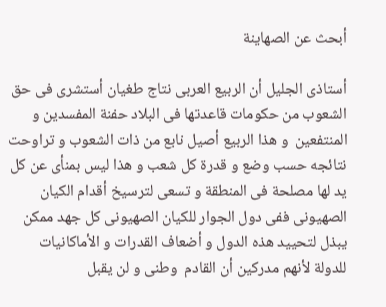أبحث عن الصهاينة

أستاذى الجليل أن الربيع العربى نتاج طغيان أستشرى فى حق الشعوب من حكومات قاعدتها فى البلاد حفنة المفسدين و المنتفعين  و هذا الربيع أصيل نابع من ذات الشعوب و تراوحت نتائجه حسب وضع و قدرة كل شعب و هذا ليس بمنأى عن كل يد لها مصلحة فى المنطقة و تسعى لترسيخ أقدام الكيان الصهيونى ففى دول الجوار للكيان الصهيونى كل جهد ممكن يبذل لتحييد هذه الدول و أضعاف القدرات و الأماكانيات للدولة لأنهم مدركين أن القادم  وطنى و لن يقبل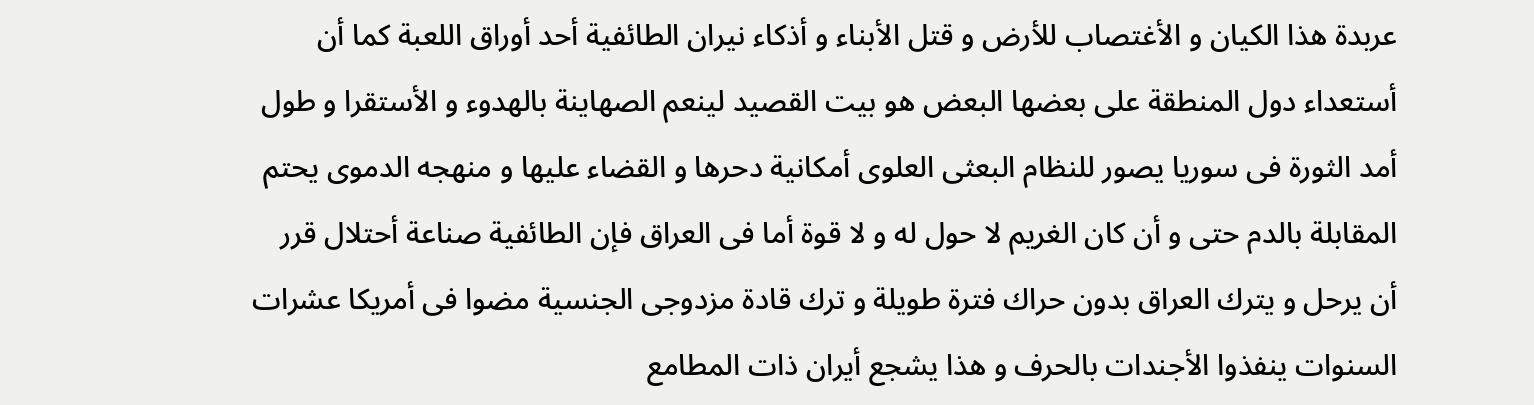عربدة هذا الكيان و الأغتصاب للأرض و قتل الأبناء و أذكاء نيران الطائفية أحد أوراق اللعبة كما أن أستعداء دول المنطقة على بعضها البعض هو بيت القصيد لينعم الصهاينة بالهدوء و الأستقرا و طول أمد الثورة فى سوريا يصور للنظام البعثى العلوى أمكانية دحرها و القضاء عليها و منهجه الدموى يحتم المقابلة بالدم حتى و أن كان الغريم لا حول له و لا قوة أما فى العراق فإن الطائفية صناعة أحتلال قرر أن يرحل و يترك العراق بدون حراك فترة طويلة و ترك قادة مزدوجى الجنسية مضوا فى أمريكا عشرات السنوات ينفذوا الأجندات بالحرف و هذا يشجع أيران ذات المطامع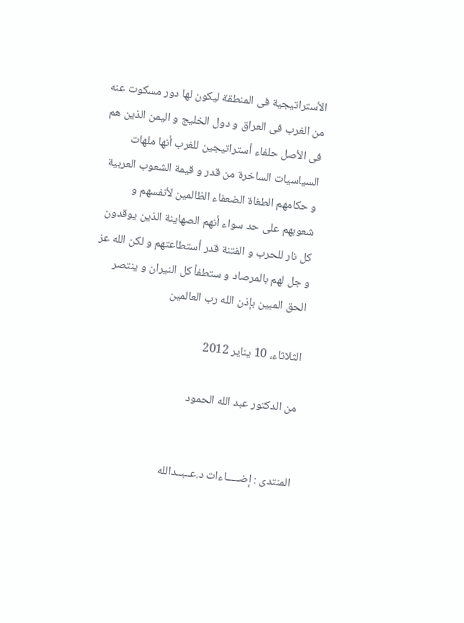الأستراتيجية فى المنطقة ليكون لها دور مسكوت عنه من الغرب فى العراق و دول الخليج و اليمن الذين هم فى الأصل حلفاء أستراتيجين للغرب أنها ملهات السياسيات الساخرة من قدر و قيمة الشعوب العربية و حكامهم الطغاة الضعفاء الظالمين لأنفسهم و شعوبهم على حد سواء أنهم الصهاينة الذين يوقدون كل نار للحرب و الفتنة قدر أستطاعتهم و لكن الله عز و جل لهم بالمرصاد و ستطفأ كل النيران و ينتصر الحق المبين بإذن الله رب العالمين

الثلاثاء، 10 يناير 2012

من الدكتور عبد الله الحمود


المنتدى : إضـــــاءات د.عــبــدالله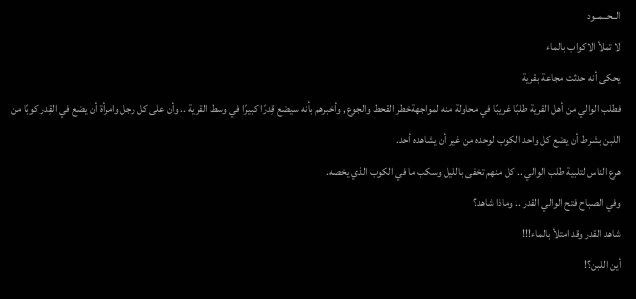الــحــمــود
لا تملأ الاكواب بالماء
يحكى أنه حدثت مجاعة بقرية
فطلب الوالي من أهل القرية طلبًا غريبًا في محاولة منه لمواجهةخطر القحط والجوع , وأخبرهم بأنه سيضع قِدرًا كبيرًا في وسط القرية .. وأن على كل رجل وامرأة أن يضع في القِدر كوبًا من اللبن بشرط أن يضع كل واحد الكوب لوحده من غير أن يشاهده أحد.
هرع الناس لتلبية طلب الوالي .. كل منهم تخفى بالليل وسكب ما في الكوب الذي يخصه.
وفي الصباح فتح الوالي القدر .. وماذا شاهد؟
شاهد القدر وقد امتلأ بالماء!!!
أين اللبن؟!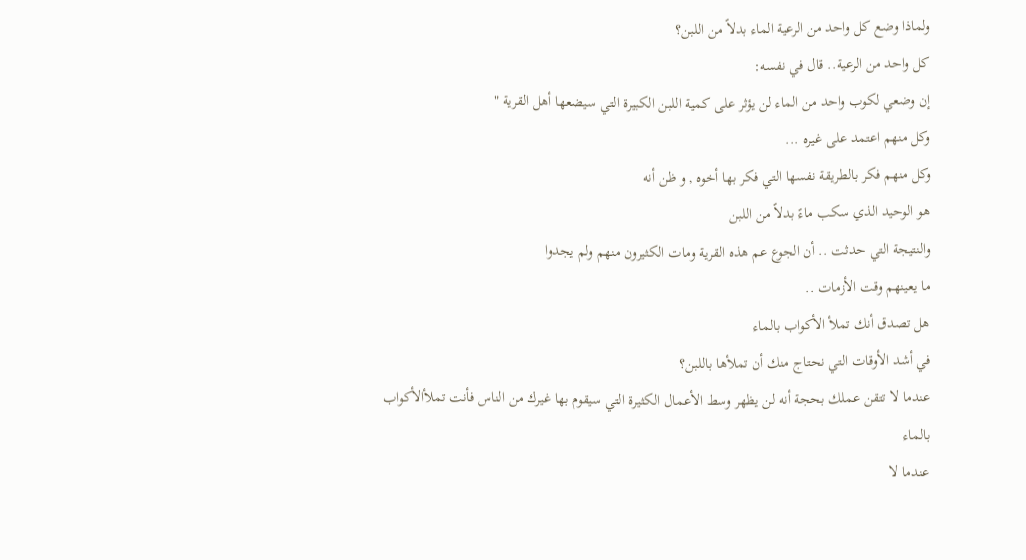ولماذا وضع كل واحد من الرعية الماء بدلاً من اللبن؟
كل واحد من الرعية.. قال في نفسه:
إن وضعي لكوب واحد من الماء لن يؤثر على كمية اللبن الكبيرة التي سيضعها أهل القرية "
وكل منهم اعتمد على غيره ...
وكل منهم فكر بالطريقة نفسها التي فكر بها أخوه , و ظن أنه
هو الوحيد الذي سكب ماءً بدلاً من اللبن
والنتيجة التي حدثت .. أن الجوع عم هذه القرية ومات الكثيرون منهم ولم يجدوا
ما يعينهم وقت الأزمات ..
هل تصدق أنك تملأ الأكواب بالماء
في أشد الأوقات التي نحتاج منك أن تملأها باللبن؟
عندما لا تتقن عملك بحجة أنه لن يظهر وسط الأعمال الكثيرة التي سيقوم بها غيرك من الناس فأنت تملأالأكواب بالماء
عندما لا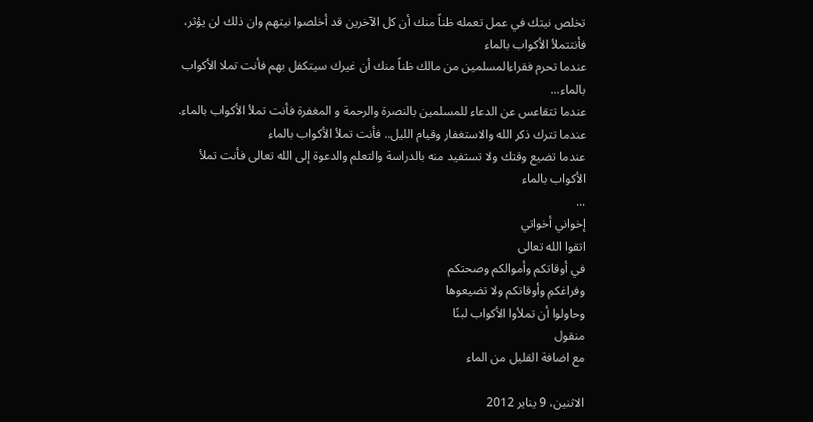تخلص نيتك في عمل تعمله ظناً منك أن كل الآخرين قد أخلصوا نيتهم وان ذلك لن يؤثر، فأنتتملأ الأكواب بالماء
عندما تحرم فقراءالمسلمين من مالك ظناً منك أن غيرك سيتكفل بهم فأنت تملا الأكواب بالماء...
عندما تتقاعس عن الدعاء للمسلمين بالنصرة والرحمة و المغفرة فأنت تملأ الأكواب بالماء.
عندما تترك ذكر الله والاستغفار وقيام الليل.. فأنت تملأ الأكواب بالماء
عندما تضيع وقتك ولا تستفيد منه بالدراسة والتعلم والدعوة إلى الله تعالى فأنت تملأ الأكواب بالماء
...
إخواني أخواتي
اتقوا الله تعالى
في أوقاتكم وأموالكم وصحتكم
وفراغكمِ وأوقاتكم ولا تضيعوها
وحاولوا أن تملأوا الأكواب لبنًا
منقول
مع اضافة القليل من الماء

الاثنين، 9 يناير 2012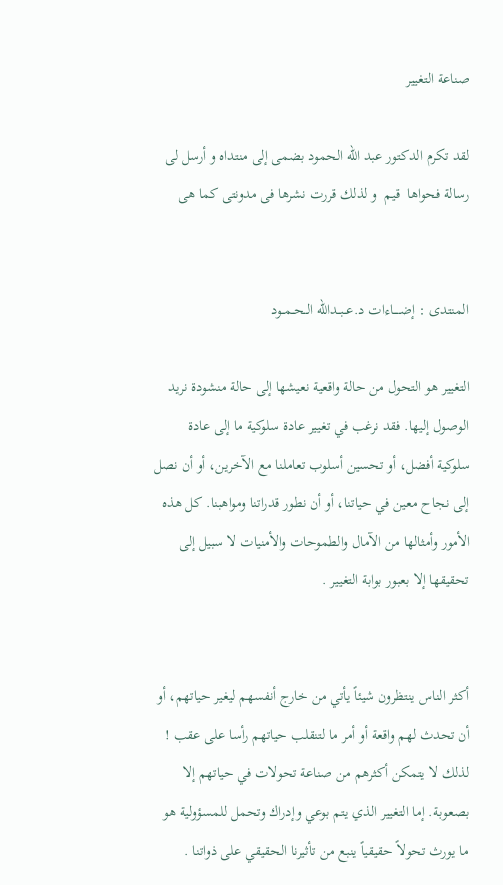صناعة التغيير

لقد تكرم الدكتور عبد الله الحمود بضمى إلى منتداه و أرسل لى رسالة فحواها  قيم  و لذلك قررت نشرها فى مدونتى كما هى


المنتدى : إضـــــاءات د.عــبــدالله الــحــمــود

التغيير هو التحول من حالة واقعية نعيشها إلى حالة منشودة نريد الوصول إليها. فقد نرغب في تغيير عادة سلوكية ما إلى عادة سلوكية أفضل، أو تحسين أسلوب تعاملنا مع الآخرين، أو أن نصل إلى نجاح معين في حياتنا، أو أن نطور قدراتنا ومواهبنا. كل هذه الأمور وأمثالها من الآمال والطموحات والأمنيات لا سبيل إلى تحقيقها إلا بعبور بوابة التغيير .


أكثر الناس ينتظرون شيئاً يأتي من خارج أنفسهم ليغير حياتهم، أو أن تحدث لهم واقعة أو أمر ما لتنقلب حياتهم رأسا على عقب ! لذلك لا يتمكن أكثرهم من صناعة تحولات في حياتهم إلا بصعوبة. إما التغيير الذي يتم بوعي وإدراك وتحمل للمسؤولية هو ما يورث تحولاً حقيقياً ينبع من تأثيرنا الحقيقي على ذواتنا .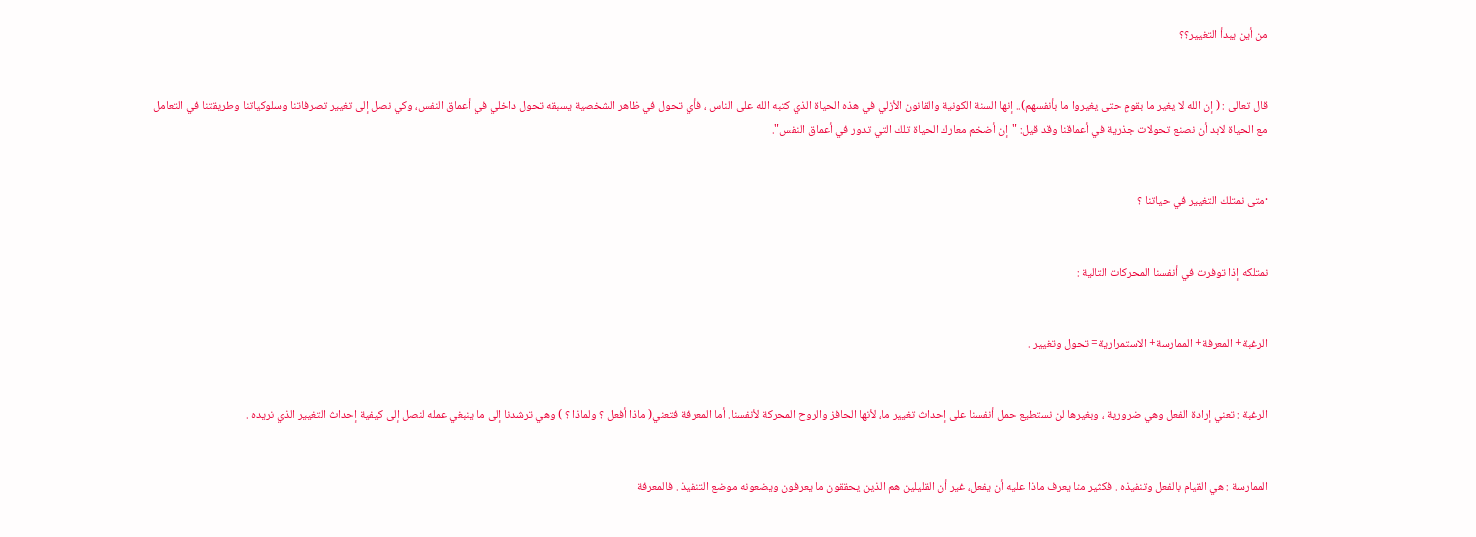من أين يبدأ التغيير؟؟


قال تعالى : ( إن الله لا يغير ما بقومٍ حتى يغيروا ما بأنفسهم).. إنها السنة الكونية والقانون الأزلي في هذه الحياة الذي كتبه الله على الناس ، فأي تحول في ظاهر الشخصية يسبقه تحول داخلي في أعماق النفس، وكي نصل إلى تغيير تصرفاتنا وسلوكياتنا وطريقتنا في التعامل مع الحياة لابد أن نصنع تحولات جذرية في أعماقنا وقد قيل: "إن أضخم معارك الحياة تلك التي تدور في أعماق النفس".


·متى نمتلك التغيير في حياتنا ؟


نمتلكه إذا توفرت في أنفسنا المحركات التالية :


الرغبة+ المعرفة+ الممارسة+ الاستمرارية= تحول وتغيير .


الرغبة : تعني إرادة الفعل وهي ضرورية ، وبغيرها لن نستطيع حمل أنفسنا على إحداث تغيير ما، لأنها الحافز والروح المحركة لأنفسنا. أما المعرفة فتعني( ماذا أفعل ؟ ولماذا ؟ ) وهي ترشدنا إلى ما ينبغي عمله لنصل إلى كيفية إحداث التغيير الذي نريده .


الممارسة : هي القيام بالفعل وتنفيذه . فكثير منا يعرف ماذا عليه أن يفعل، غير أن القليلين هم الذين يحققون ما يعرفون ويضعونه موضع التنفيذ . فالمعرفة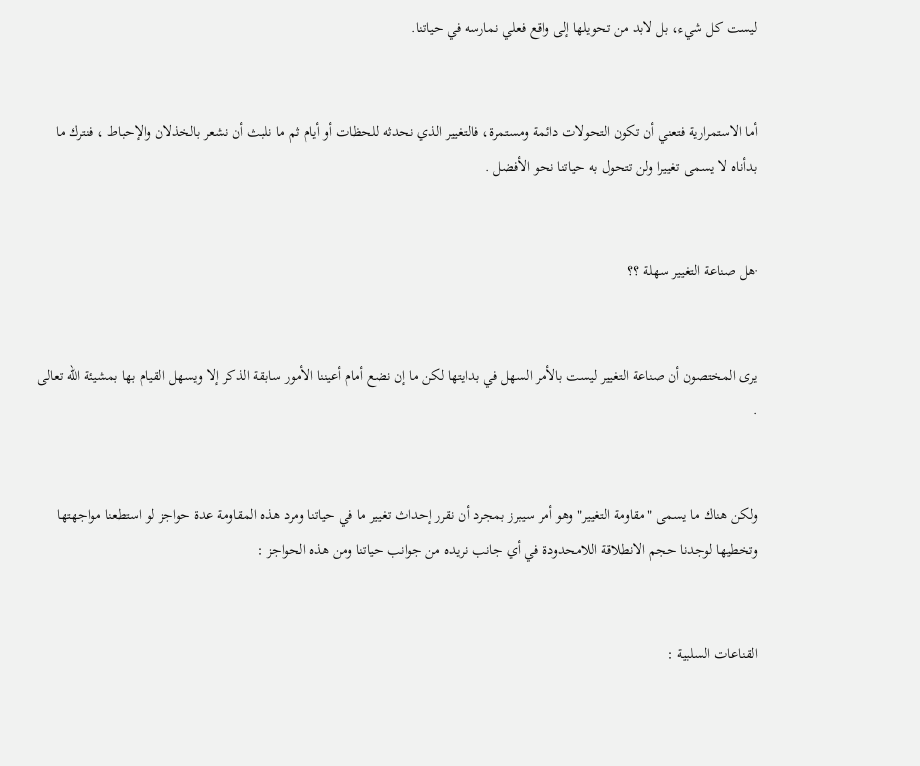ليست كل شيء، بل لابد من تحويلها إلى واقع فعلي نمارسه في حياتنا.


أما الاستمرارية فتعني أن تكون التحولات دائمة ومستمرة، فالتغيير الذي نحدثه للحظات أو أيام ثم ما نلبث أن نشعر بالخذلان والإحباط ، فنترك ما بدأناه لا يسمى تغييرا ولن تتحول به حياتنا نحو الأفضل .


·هل صناعة التغيير سهلة ؟؟


يرى المختصون أن صناعة التغيير ليست بالأمر السهل في بدايتها لكن ما إن نضع أمام أعيننا الأمور سابقة الذكر إلا ويسهل القيام بها بمشيئة الله تعالى .


ولكن هناك ما يسمى "مقاومة التغيير"وهو أمر سيبرز بمجرد أن نقرر إحداث تغيير ما في حياتنا ومرد هذه المقاومة عدة حواجز لو استطعنا مواجهتها وتخطيها لوجدنا حجم الانطلاقة اللامحدودة في أي جانب نريده من جوانب حياتنا ومن هذه الحواجز :


القناعات السلبية :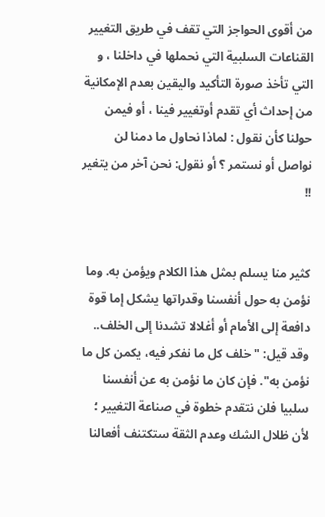من أقوى الحواجز التي تقف في طريق التغيير القناعات السلبية التي نحملها في داخلنا ، و التي تأخذ صورة التأكيد واليقين بعدم الإمكانية من إحداث أي تقدم أوتغيير فينا ، أو فيمن حولنا كأن نقول : لماذا نحاول ما دمنا لن نواصل أو نستمر ؟ أو نقول: نحن آخر من يتغير !!


كثير منا يسلم بمثل هذا الكلام ويؤمن به. وما نؤمن به حول أنفسنا وقدراتها يشكل إما قوة دافعة إلى الأمام أو أغلالا تشدنا إلى الخلف.. وقد قيل: " خلف كل ما نفكر فيه، يكمن كل ما نؤمن به". فإن كان ما نؤمن به عن أنفسنا سلبيا فلن نتقدم خطوة في صناعة التغيير ؛ لأن ظلال الشك وعدم الثقة ستكتنف أفعالنا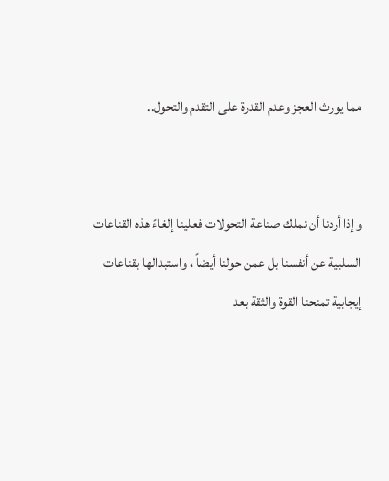مما يورث العجز وعدم القدرة على التقدم والتحول..


وإذا أردنا أن نملك صناعة التحولات فعلينا إلغاءً هذه القناعات السلبية عن أنفسنا بل عمن حولنا أيضاً ، واستبدالها بقناعات إيجابية تمنحنا القوة والثقة بعد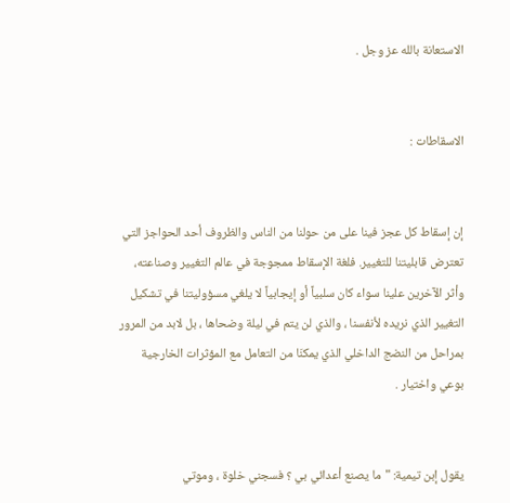الاستعانة بالله عز وجل .


الاسقاطات :


إن إسقاط كل عجز فينا على من حولنا من الناس والظروف أحد الحواجز التي تعترض قابليتنا للتغيير. فلغة الإسقاط ممجوجة في عالم التغيير وصناعته، وأثر الآخرين علينا سواء كان سلبياً أو إيجابياً لا يلغي مسؤوليتنا في تشكيل التغيير الذي نريده لأنفسنا ، والذي لن يتم في ليلة وضحاها ، بل لابد من المرور بمراحل من النضج الداخلي الذي يمكنَا من التعامل مع المؤثرات الخارجية بوعي واختيار .


يقول إبن تيمية: "ما يصنع أعدائي بي ؟ فسجني خلوة ، وموتي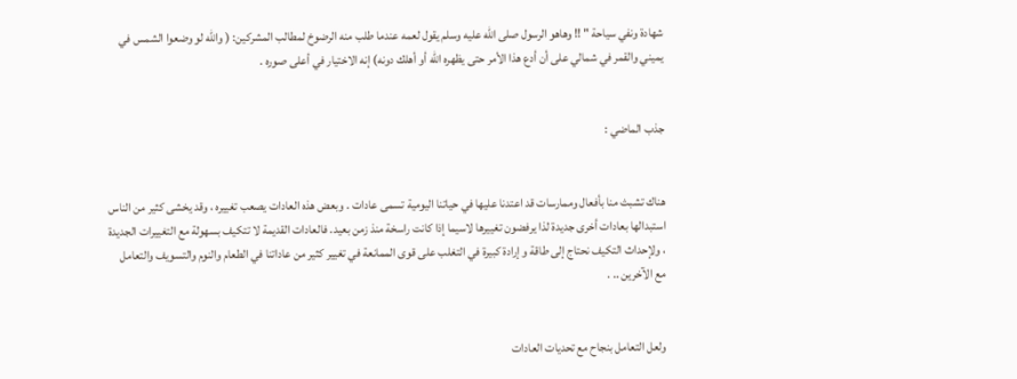شهادة ونفي سياحة " !! وهاهو الرسول صلى الله عليه وسلم يقول لعمه عندما طلب منه الرضوخ لمطالب المشركين: ( والله لو وضعوا الشمس في يميني والقمر في شمالي على أن أدع هذا الأمر حتى يظهره الله أو أهلك دونه) إنه الاختيار في أعلى صوره .


جذب الماضي :


هناك تشبث منا بأفعال وممارسات قد اعتدنا عليها في حياتنا اليومية تسمى عادات . وبعض هذه العادات يصعب تغييره ، وقد يخشى كثير من الناس استبدالها بعادات أخرى جديدة لذا يرفضون تغييرها لاسيما إذا كانت راسخة منذ زمن بعيد. فالعادات القديمة لا تتكيف بسهولة مع التغييرات الجديدة ، ولإحداث التكيف نحتاج إلى طاقة و إرادة كبيرة في التغلب على قوى الممانعة في تغيير كثير من عاداتنا في الطعام والنوم والتسويف والتعامل مع الآخرين .. .


ولعل التعامل بنجاح مع تحديات العادات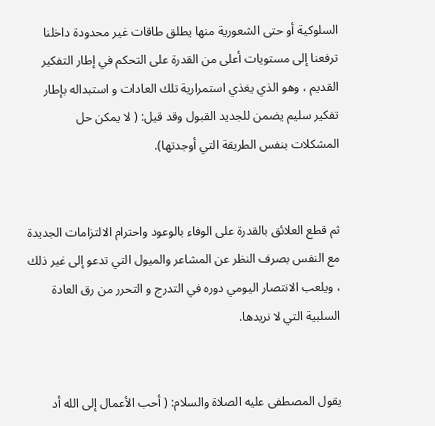السلوكية أو حتى الشعورية منها يطلق طاقات غير محدودة داخلنا ترفعنا إلى مستويات أعلى من القدرة على التحكم في إطار التفكير القديم ، وهو الذي يغذي استمرارية تلك العادات و استبداله بإطار تفكير سليم يضمن للجديد القبول وقد قيل: ( لا يمكن حل المشكلات بنفس الطريقة التي أوجدتها).


ثم قطع العلائق بالقدرة على الوفاء بالوعود واحترام الالتزامات الجديدة مع النفس بصرف النظر عن المشاعر والميول التي تدعو إلى غير ذلك ، ويلعب الانتصار اليومي دوره في التدرج و التحرر من رق العادة السلبية التي لا نريدها.


يقول المصطفى عليه الصلاة والسلام: ( أحب الأعمال إلى الله أد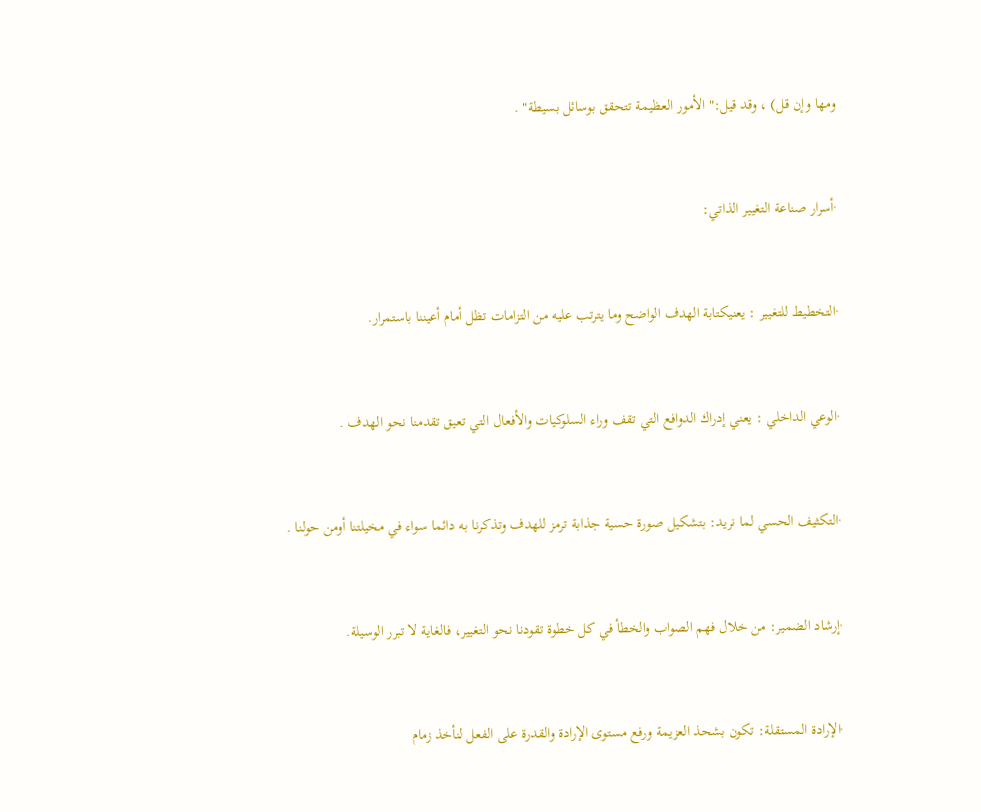ومها وإن قل) ، وقد قيل:" الأمور العظيمة تتحقق بوسائل بسيطة" .


·أسرار صناعة التغيير الذاتي:


·التخطيط للتغيير : يعنيكتابة الهدف الواضح وما يترتب عليه من التزامات تظل أمام أعيننا باستمرار.


·الوعي الداخلي : يعني إدراك الدوافع التي تقف وراء السلوكيات والأفعال التي تعيق تقدمنا نحو الهدف .


·التكثيف الحسي لما نريد: بتشكيل صورة حسية جذابة ترمز للهدف وتذكرنا به دائما سواء في مخيلتنا أومن حولنا .


·إرشاد الضمير: من خلال فهم الصواب والخطأ في كل خطوة تقودنا نحو التغيير، فالغاية لا تبرر الوسيلة.


·الإرادة المستقلة: تكون بشحذ العزيمة ورفع مستوى الإرادة والقدرة على الفعل لنأخذ زمام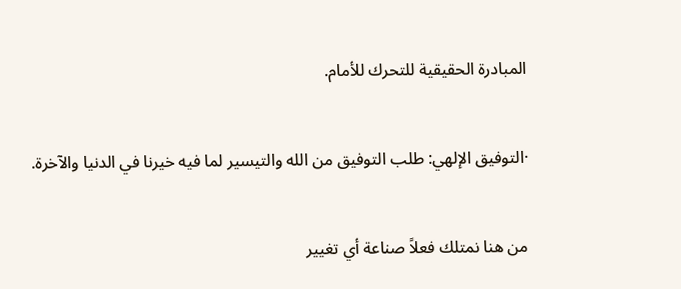المبادرة الحقيقية للتحرك للأمام.


·التوفيق الإلهي: طلب التوفيق من الله والتيسير لما فيه خيرنا في الدنيا والآخرة.


من هنا نمتلك فعلاً صناعة أي تغيير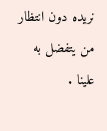نريده دون انتظار من يتفضل به علينا .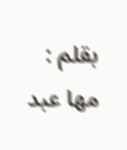بقلم : مها عبد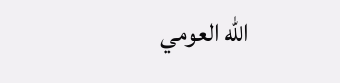الله العومي